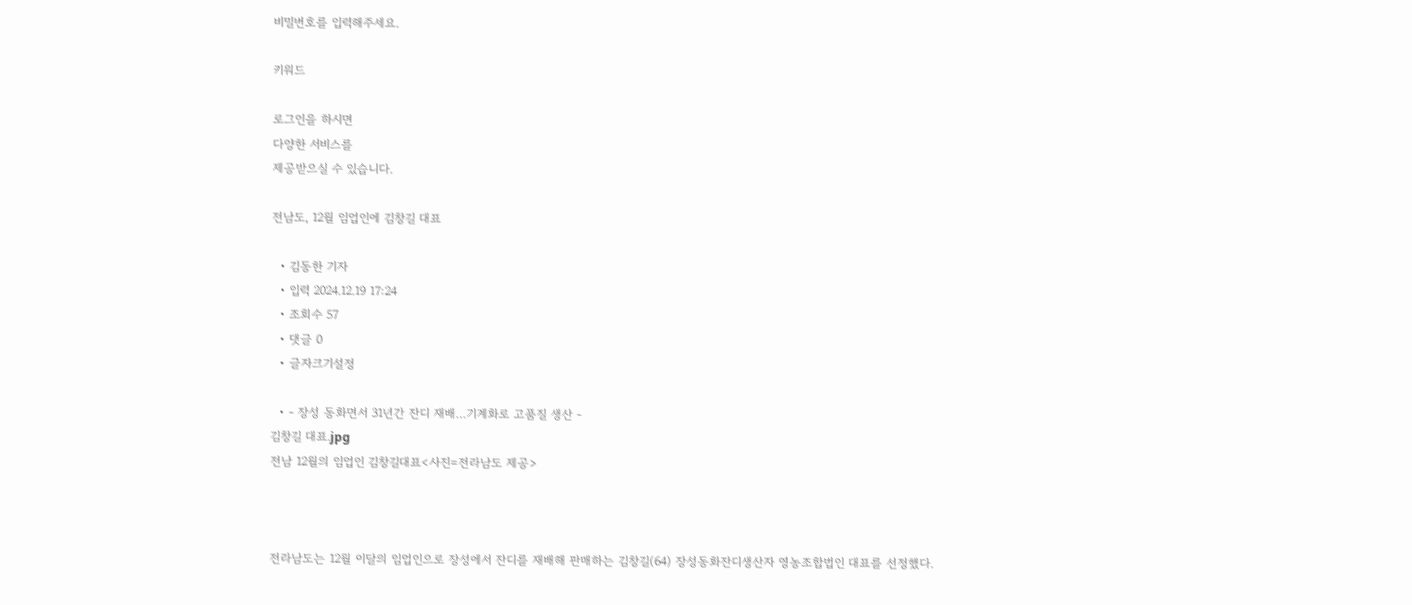비밀번호를 입력해주세요.

키워드

로그인을 하시면
다양한 서비스를
제공받으실 수 있습니다.

전남도, 12월 임업인에 김창길 대표

  • 김동한 기자
  • 입력 2024.12.19 17:24
  • 조회수 57
  • 댓글 0
  • 글자크기설정

  • - 장성 동화면서 31년간 잔디 재배…기계화로 고품질 생산 -
김창길 대표.jpg
전남 12월의 임업인 김창길대표<사진=전라남도 제공>



전라남도는 12월 이달의 임업인으로 장성에서 잔디를 재배해 판매하는 김창길(64) 장성동화잔디생산자 영농조합법인 대표를 선정했다.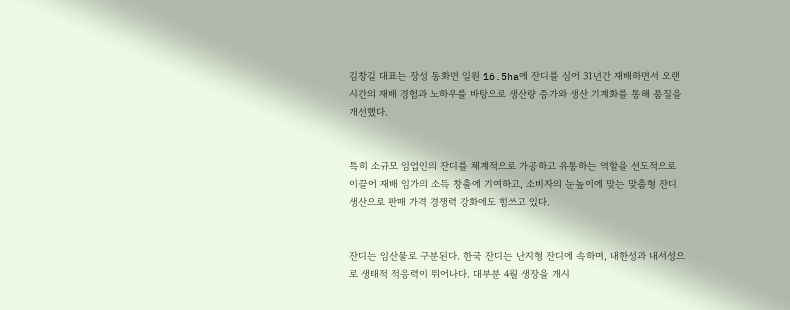김창길 대표는 장성 동화면 일원 16.5ha에 잔디를 심어 31년간 재배하면서 오랜 시간의 재배 경험과 노하우를 바탕으로 생산량 증가와 생산 기계화를 통해 품질을 개선했다.


특히 소규모 임업인의 잔디를 체계적으로 가공하고 유통하는 역할을 선도적으로 이끌어 재배 임가의 소득 창출에 기여하고, 소비자의 눈높이에 맞는 맞춤형 잔디 생산으로 판매 가격 경쟁력 강화에도 힘쓰고 있다.


잔디는 임산물로 구분된다. 한국 잔디는 난지형 잔디에 속하며, 내한성과 내서성으로 생태적 적응력이 뛰어나다. 대부분 4월 생장을 개시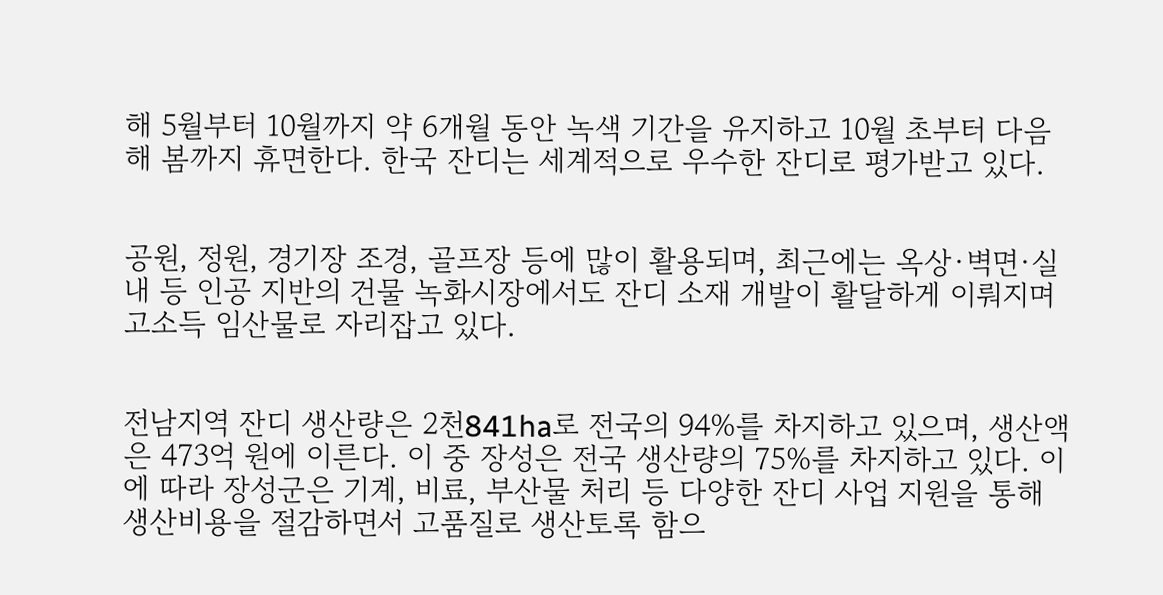해 5월부터 10월까지 약 6개월 동안 녹색 기간을 유지하고 10월 초부터 다음 해 봄까지 휴면한다. 한국 잔디는 세계적으로 우수한 잔디로 평가받고 있다.


공원, 정원, 경기장 조경, 골프장 등에 많이 활용되며, 최근에는 옥상·벽면·실내 등 인공 지반의 건물 녹화시장에서도 잔디 소재 개발이 활달하게 이뤄지며 고소득 임산물로 자리잡고 있다.


전남지역 잔디 생산량은 2천841ha로 전국의 94%를 차지하고 있으며, 생산액은 473억 원에 이른다. 이 중 장성은 전국 생산량의 75%를 차지하고 있다. 이에 따라 장성군은 기계, 비료, 부산물 처리 등 다양한 잔디 사업 지원을 통해 생산비용을 절감하면서 고품질로 생산토록 함으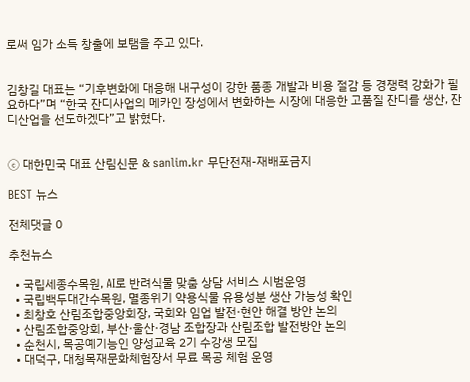로써 임가 소득 창출에 보탬을 주고 있다.


김창길 대표는 “기후변화에 대응해 내구성이 강한 품종 개발과 비용 절감 등 경쟁력 강화가 필요하다”며 “한국 잔디사업의 메카인 장성에서 변화하는 시장에 대응한 고품질 잔디를 생산, 잔디산업을 선도하겠다”고 밝혔다.


ⓒ 대한민국 대표 산림신문 & sanlim.kr 무단전재-재배포금지

BEST 뉴스

전체댓글 0

추천뉴스

  • 국립세종수목원, AI로 반려식물 맞춤 상담 서비스 시범운영
  • 국립백두대간수목원, 멸종위기 약용식물 유용성분 생산 가능성 확인
  • 최창호 산림조합중앙회장, 국회와 임업 발전·현안 해결 방안 논의
  • 산림조합중앙회, 부산·울산·경남 조합장과 산림조합 발전방안 논의
  • 순천시, 목공예기능인 양성교육 2기 수강생 모집
  • 대덕구, 대청목재문화체험장서 무료 목공 체험 운영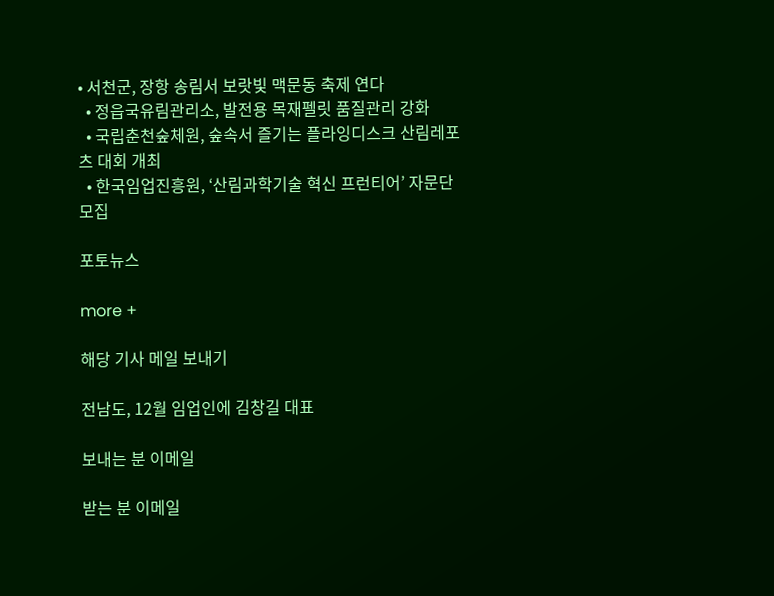• 서천군, 장항 송림서 보랏빛 맥문동 축제 연다
  • 정읍국유림관리소, 발전용 목재펠릿 품질관리 강화
  • 국립춘천숲체원, 숲속서 즐기는 플라잉디스크 산림레포츠 대회 개최
  • 한국임업진흥원, ‘산림과학기술 혁신 프런티어’ 자문단 모집

포토뉴스

more +

해당 기사 메일 보내기

전남도, 12월 임업인에 김창길 대표

보내는 분 이메일

받는 분 이메일